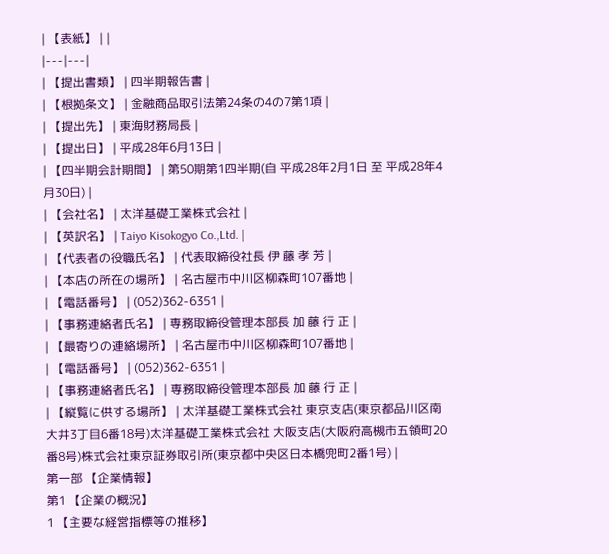| 【表紙】 | |
|---|---|
| 【提出書類】 | 四半期報告書 |
| 【根拠条文】 | 金融商品取引法第24条の4の7第1項 |
| 【提出先】 | 東海財務局長 |
| 【提出日】 | 平成28年6月13日 |
| 【四半期会計期間】 | 第50期第1四半期(自 平成28年2月1日 至 平成28年4月30日) |
| 【会社名】 | 太洋基礎工業株式会社 |
| 【英訳名】 | Taiyo Kisokogyo Co.,Ltd. |
| 【代表者の役職氏名】 | 代表取締役社長 伊 藤 孝 芳 |
| 【本店の所在の場所】 | 名古屋市中川区柳森町107番地 |
| 【電話番号】 | (052)362-6351 |
| 【事務連絡者氏名】 | 専務取締役管理本部長 加 藤 行 正 |
| 【最寄りの連絡場所】 | 名古屋市中川区柳森町107番地 |
| 【電話番号】 | (052)362-6351 |
| 【事務連絡者氏名】 | 専務取締役管理本部長 加 藤 行 正 |
| 【縦覧に供する場所】 | 太洋基礎工業株式会社 東京支店(東京都品川区南大井3丁目6番18号)太洋基礎工業株式会社 大阪支店(大阪府高槻市五領町20番8号)株式会社東京証券取引所(東京都中央区日本橋兜町2番1号) |
第一部 【企業情報】
第1 【企業の概況】
1 【主要な経営指標等の推移】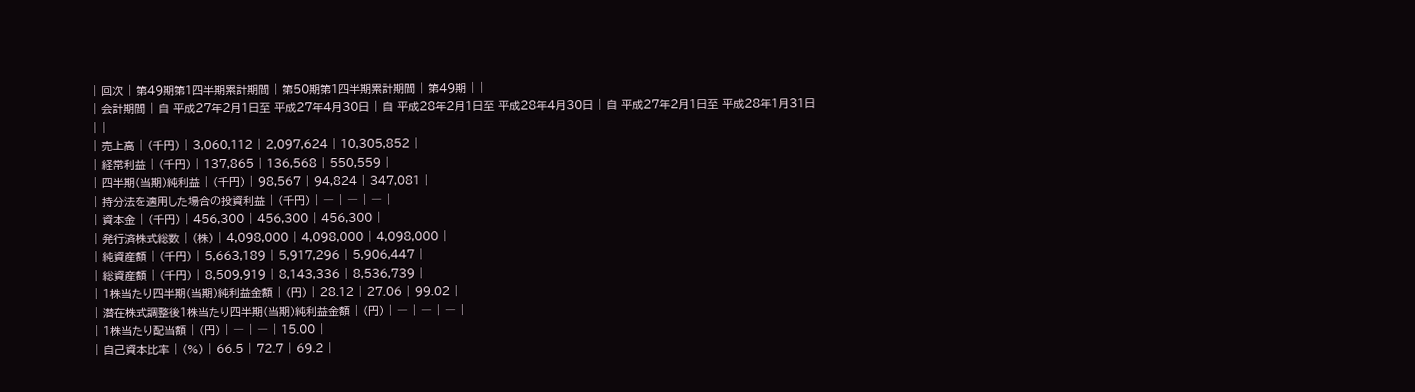| 回次 | 第49期第1四半期累計期間 | 第50期第1四半期累計期間 | 第49期 | |
| 会計期間 | 自 平成27年2月1日至 平成27年4月30日 | 自 平成28年2月1日至 平成28年4月30日 | 自 平成27年2月1日至 平成28年1月31日 | |
| 売上高 | (千円) | 3,060,112 | 2,097,624 | 10,305,852 |
| 経常利益 | (千円) | 137,865 | 136,568 | 550,559 |
| 四半期(当期)純利益 | (千円) | 98,567 | 94,824 | 347,081 |
| 持分法を適用した場合の投資利益 | (千円) | ― | ― | ― |
| 資本金 | (千円) | 456,300 | 456,300 | 456,300 |
| 発行済株式総数 | (株) | 4,098,000 | 4,098,000 | 4,098,000 |
| 純資産額 | (千円) | 5,663,189 | 5,917,296 | 5,906,447 |
| 総資産額 | (千円) | 8,509,919 | 8,143,336 | 8,536,739 |
| 1株当たり四半期(当期)純利益金額 | (円) | 28.12 | 27.06 | 99.02 |
| 潜在株式調整後1株当たり四半期(当期)純利益金額 | (円) | ― | ― | ― |
| 1株当たり配当額 | (円) | ― | ― | 15.00 |
| 自己資本比率 | (%) | 66.5 | 72.7 | 69.2 |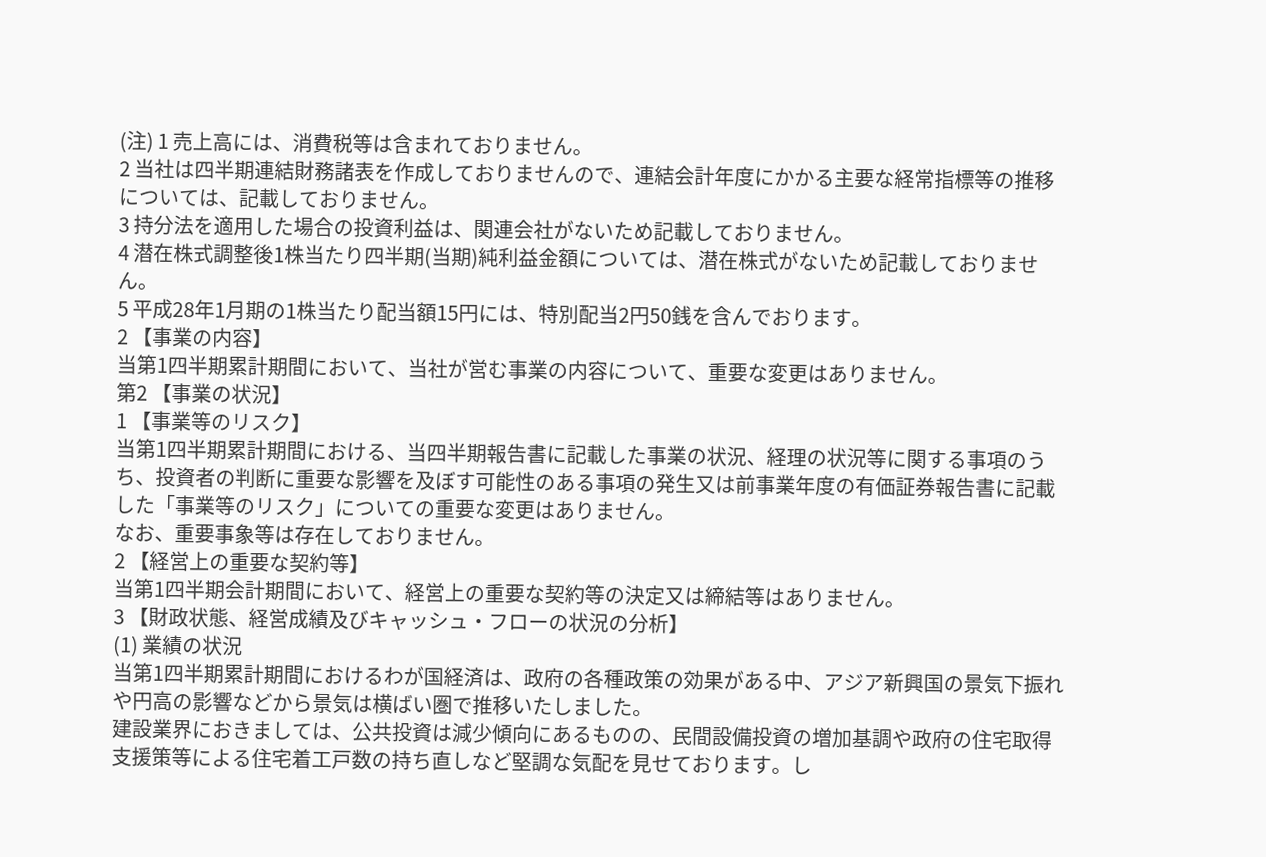(注) 1 売上高には、消費税等は含まれておりません。
2 当社は四半期連結財務諸表を作成しておりませんので、連結会計年度にかかる主要な経常指標等の推移については、記載しておりません。
3 持分法を適用した場合の投資利益は、関連会社がないため記載しておりません。
4 潜在株式調整後1株当たり四半期(当期)純利益金額については、潜在株式がないため記載しておりません。
5 平成28年1月期の1株当たり配当額15円には、特別配当2円50銭を含んでおります。
2 【事業の内容】
当第1四半期累計期間において、当社が営む事業の内容について、重要な変更はありません。
第2 【事業の状況】
1 【事業等のリスク】
当第1四半期累計期間における、当四半期報告書に記載した事業の状況、経理の状況等に関する事項のうち、投資者の判断に重要な影響を及ぼす可能性のある事項の発生又は前事業年度の有価証券報告書に記載した「事業等のリスク」についての重要な変更はありません。
なお、重要事象等は存在しておりません。
2 【経営上の重要な契約等】
当第1四半期会計期間において、経営上の重要な契約等の決定又は締結等はありません。
3 【財政状態、経営成績及びキャッシュ・フローの状況の分析】
(1) 業績の状況
当第1四半期累計期間におけるわが国経済は、政府の各種政策の効果がある中、アジア新興国の景気下振れや円高の影響などから景気は横ばい圏で推移いたしました。
建設業界におきましては、公共投資は減少傾向にあるものの、民間設備投資の増加基調や政府の住宅取得支援策等による住宅着工戸数の持ち直しなど堅調な気配を見せております。し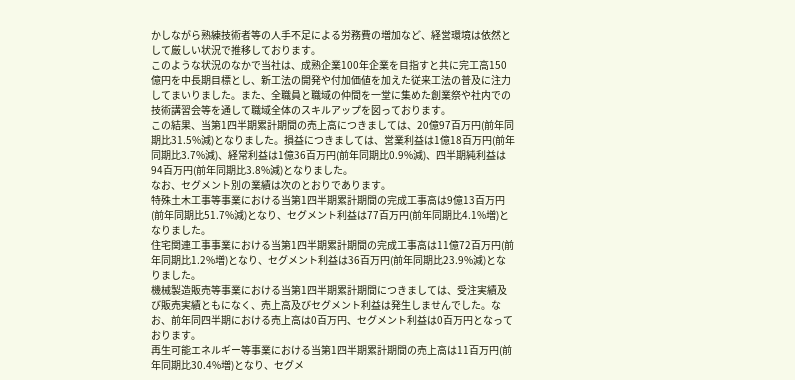かしながら熟練技術者等の人手不足による労務費の増加など、経営環境は依然として厳しい状況で推移しております。
このような状況のなかで当社は、成熟企業100年企業を目指すと共に完工高150億円を中長期目標とし、新工法の開発や付加価値を加えた従来工法の普及に注力してまいりました。また、全職員と職域の仲間を一堂に集めた創業祭や社内での技術講習会等を通して職域全体のスキルアップを図っております。
この結果、当第1四半期累計期間の売上高につきましては、20億97百万円(前年同期比31.5%減)となりました。損益につきましては、営業利益は1億18百万円(前年同期比3.7%減)、経常利益は1億36百万円(前年同期比0.9%減)、四半期純利益は94百万円(前年同期比3.8%減)となりました。
なお、セグメント別の業績は次のとおりであります。
特殊土木工事等事業における当第1四半期累計期間の完成工事高は9億13百万円(前年同期比51.7%減)となり、セグメント利益は77百万円(前年同期比4.1%増)となりました。
住宅関連工事事業における当第1四半期累計期間の完成工事高は11億72百万円(前年同期比1.2%増)となり、セグメント利益は36百万円(前年同期比23.9%減)となりました。
機械製造販売等事業における当第1四半期累計期間につきましては、受注実績及び販売実績ともになく、売上高及びセグメント利益は発生しませんでした。なお、前年同四半期における売上高は0百万円、セグメント利益は0百万円となっております。
再生可能エネルギー等事業における当第1四半期累計期間の売上高は11百万円(前年同期比30.4%増)となり、セグメ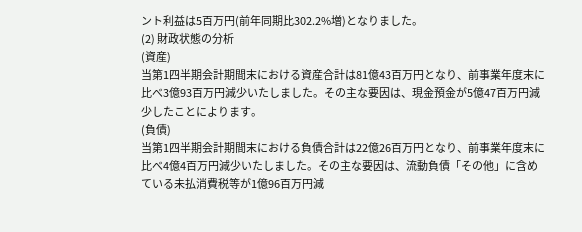ント利益は5百万円(前年同期比302.2%増)となりました。
(2) 財政状態の分析
(資産)
当第1四半期会計期間末における資産合計は81億43百万円となり、前事業年度末に比べ3億93百万円減少いたしました。その主な要因は、現金預金が5億47百万円減少したことによります。
(負債)
当第1四半期会計期間末における負債合計は22億26百万円となり、前事業年度末に比べ4億4百万円減少いたしました。その主な要因は、流動負債「その他」に含めている未払消費税等が1億96百万円減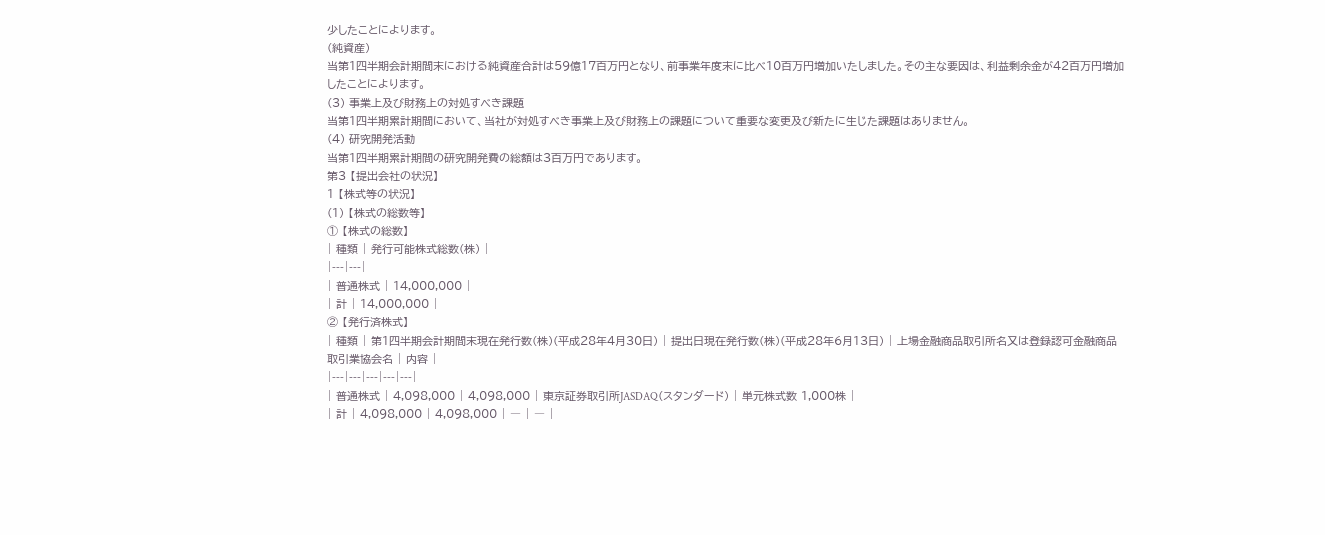少したことによります。
(純資産)
当第1四半期会計期間末における純資産合計は59億17百万円となり、前事業年度末に比べ10百万円増加いたしました。その主な要因は、利益剰余金が42百万円増加したことによります。
(3) 事業上及び財務上の対処すべき課題
当第1四半期累計期間において、当社が対処すべき事業上及び財務上の課題について重要な変更及び新たに生じた課題はありません。
(4) 研究開発活動
当第1四半期累計期間の研究開発費の総額は3百万円であります。
第3 【提出会社の状況】
1 【株式等の状況】
(1) 【株式の総数等】
① 【株式の総数】
| 種類 | 発行可能株式総数(株) |
|---|---|
| 普通株式 | 14,000,000 |
| 計 | 14,000,000 |
② 【発行済株式】
| 種類 | 第1四半期会計期間末現在発行数(株)(平成28年4月30日) | 提出日現在発行数(株)(平成28年6月13日) | 上場金融商品取引所名又は登録認可金融商品取引業協会名 | 内容 |
|---|---|---|---|---|
| 普通株式 | 4,098,000 | 4,098,000 | 東京証券取引所JASDAQ(スタンダード) | 単元株式数 1,000株 |
| 計 | 4,098,000 | 4,098,000 | ― | ― |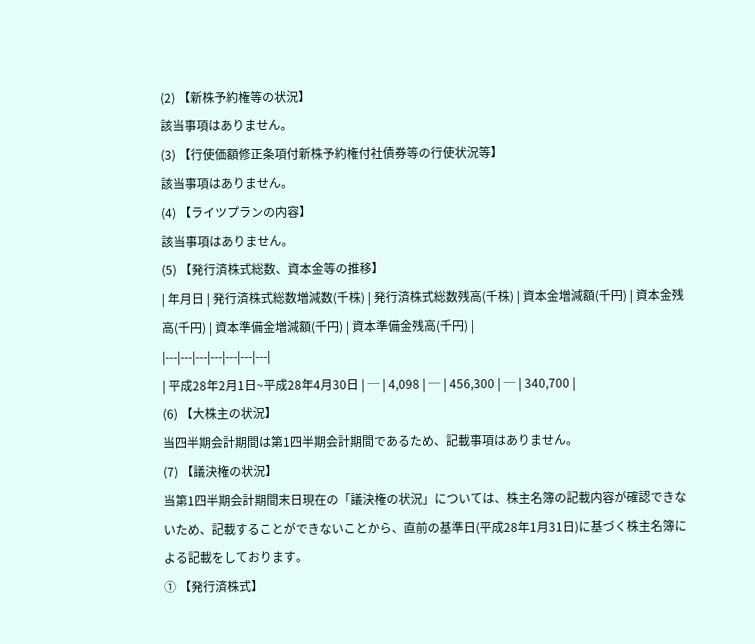(2) 【新株予約権等の状況】
該当事項はありません。
(3) 【行使価額修正条項付新株予約権付社債券等の行使状況等】
該当事項はありません。
(4) 【ライツプランの内容】
該当事項はありません。
(5) 【発行済株式総数、資本金等の推移】
| 年月日 | 発行済株式総数増減数(千株) | 発行済株式総数残高(千株) | 資本金増減額(千円) | 資本金残高(千円) | 資本準備金増減額(千円) | 資本準備金残高(千円) |
|---|---|---|---|---|---|---|
| 平成28年2月1日~平成28年4月30日 | ─ | 4,098 | ─ | 456,300 | ─ | 340,700 |
(6) 【大株主の状況】
当四半期会計期間は第1四半期会計期間であるため、記載事項はありません。
(7) 【議決権の状況】
当第1四半期会計期間末日現在の「議決権の状況」については、株主名簿の記載内容が確認できないため、記載することができないことから、直前の基準日(平成28年1月31日)に基づく株主名簿による記載をしております。
① 【発行済株式】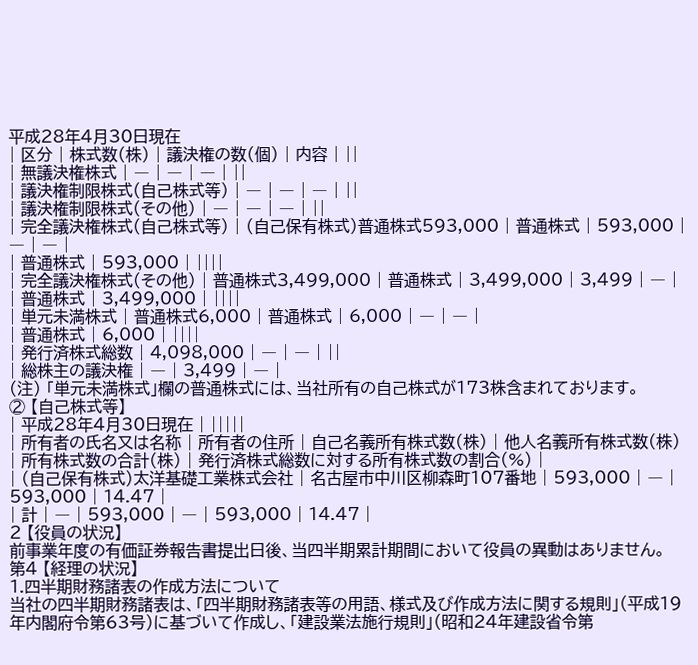平成28年4月30日現在
| 区分 | 株式数(株) | 議決権の数(個) | 内容 | ||
| 無議決権株式 | ― | ― | ― | ||
| 議決権制限株式(自己株式等) | ― | ― | ― | ||
| 議決権制限株式(その他) | ― | ― | ― | ||
| 完全議決権株式(自己株式等) | (自己保有株式)普通株式593,000 | 普通株式 | 593,000 | ― | ― |
| 普通株式 | 593,000 | ||||
| 完全議決権株式(その他) | 普通株式3,499,000 | 普通株式 | 3,499,000 | 3,499 | ― |
| 普通株式 | 3,499,000 | ||||
| 単元未満株式 | 普通株式6,000 | 普通株式 | 6,000 | ― | ― |
| 普通株式 | 6,000 | ||||
| 発行済株式総数 | 4,098,000 | ― | ― | ||
| 総株主の議決権 | ― | 3,499 | ― |
(注) 「単元未満株式」欄の普通株式には、当社所有の自己株式が173株含まれております。
② 【自己株式等】
| 平成28年4月30日現在 | |||||
| 所有者の氏名又は名称 | 所有者の住所 | 自己名義所有株式数(株) | 他人名義所有株式数(株) | 所有株式数の合計(株) | 発行済株式総数に対する所有株式数の割合(%) |
| (自己保有株式)太洋基礎工業株式会社 | 名古屋市中川区柳森町107番地 | 593,000 | ― | 593,000 | 14.47 |
| 計 | ― | 593,000 | ― | 593,000 | 14.47 |
2 【役員の状況】
前事業年度の有価証券報告書提出日後、当四半期累計期間において役員の異動はありません。
第4 【経理の状況】
1.四半期財務諸表の作成方法について
当社の四半期財務諸表は、「四半期財務諸表等の用語、様式及び作成方法に関する規則」(平成19年内閣府令第63号)に基づいて作成し、「建設業法施行規則」(昭和24年建設省令第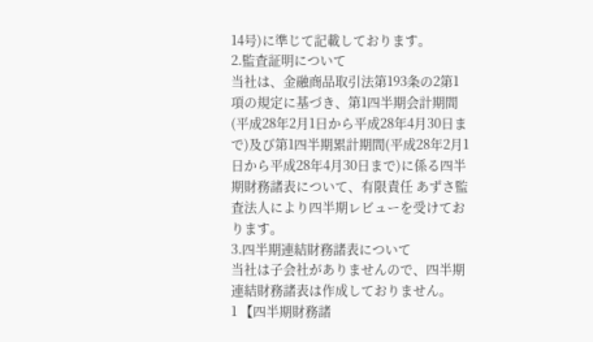14号)に準じて記載しております。
2.監査証明について
当社は、金融商品取引法第193条の2第1項の規定に基づき、第1四半期会計期間(平成28年2月1日から平成28年4月30日まで)及び第1四半期累計期間(平成28年2月1日から平成28年4月30日まで)に係る四半期財務諸表について、有限責任 あずさ監査法人により四半期レビューを受けております。
3.四半期連結財務諸表について
当社は子会社がありませんので、四半期連結財務諸表は作成しておりません。
1 【四半期財務諸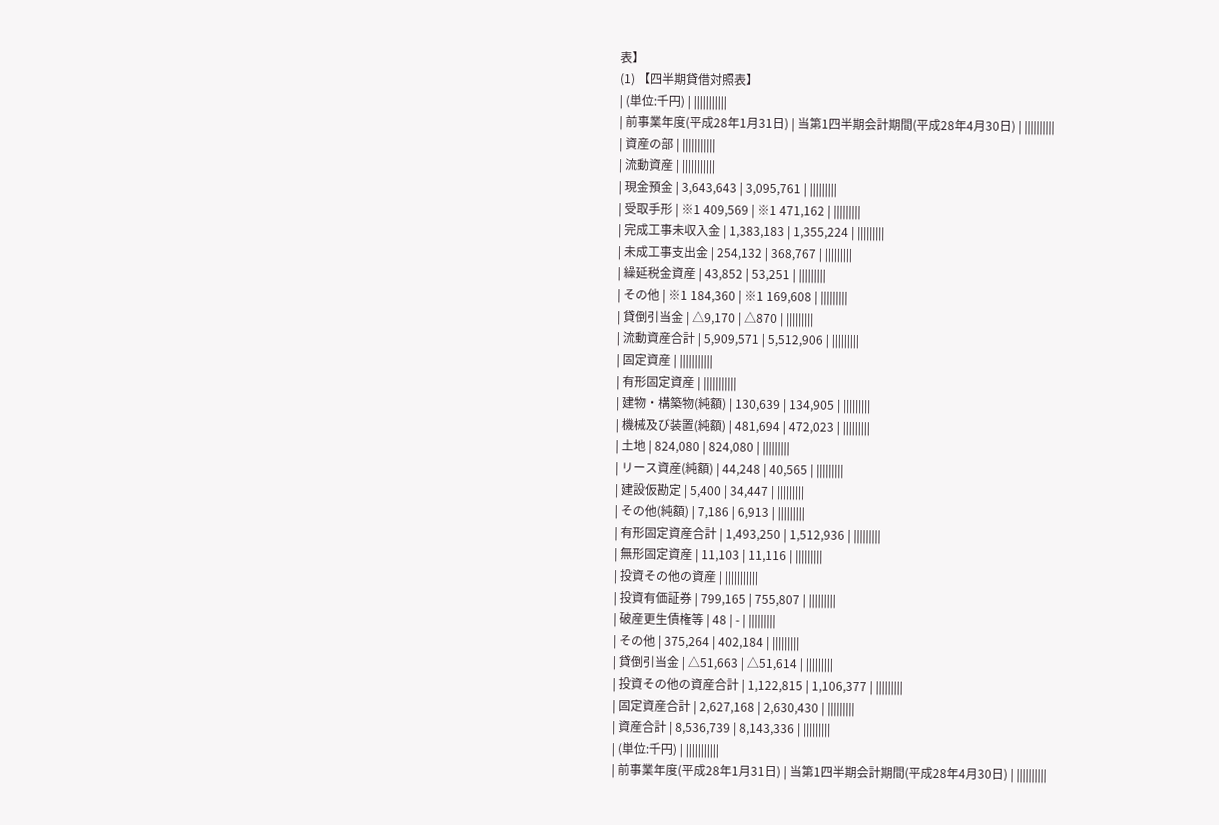表】
(1) 【四半期貸借対照表】
| (単位:千円) | |||||||||||
| 前事業年度(平成28年1月31日) | 当第1四半期会計期間(平成28年4月30日) | ||||||||||
| 資産の部 | |||||||||||
| 流動資産 | |||||||||||
| 現金預金 | 3,643,643 | 3,095,761 | |||||||||
| 受取手形 | ※1 409,569 | ※1 471,162 | |||||||||
| 完成工事未収入金 | 1,383,183 | 1,355,224 | |||||||||
| 未成工事支出金 | 254,132 | 368,767 | |||||||||
| 繰延税金資産 | 43,852 | 53,251 | |||||||||
| その他 | ※1 184,360 | ※1 169,608 | |||||||||
| 貸倒引当金 | △9,170 | △870 | |||||||||
| 流動資産合計 | 5,909,571 | 5,512,906 | |||||||||
| 固定資産 | |||||||||||
| 有形固定資産 | |||||||||||
| 建物・構築物(純額) | 130,639 | 134,905 | |||||||||
| 機械及び装置(純額) | 481,694 | 472,023 | |||||||||
| 土地 | 824,080 | 824,080 | |||||||||
| リース資産(純額) | 44,248 | 40,565 | |||||||||
| 建設仮勘定 | 5,400 | 34,447 | |||||||||
| その他(純額) | 7,186 | 6,913 | |||||||||
| 有形固定資産合計 | 1,493,250 | 1,512,936 | |||||||||
| 無形固定資産 | 11,103 | 11,116 | |||||||||
| 投資その他の資産 | |||||||||||
| 投資有価証券 | 799,165 | 755,807 | |||||||||
| 破産更生債権等 | 48 | - | |||||||||
| その他 | 375,264 | 402,184 | |||||||||
| 貸倒引当金 | △51,663 | △51,614 | |||||||||
| 投資その他の資産合計 | 1,122,815 | 1,106,377 | |||||||||
| 固定資産合計 | 2,627,168 | 2,630,430 | |||||||||
| 資産合計 | 8,536,739 | 8,143,336 | |||||||||
| (単位:千円) | |||||||||||
| 前事業年度(平成28年1月31日) | 当第1四半期会計期間(平成28年4月30日) | ||||||||||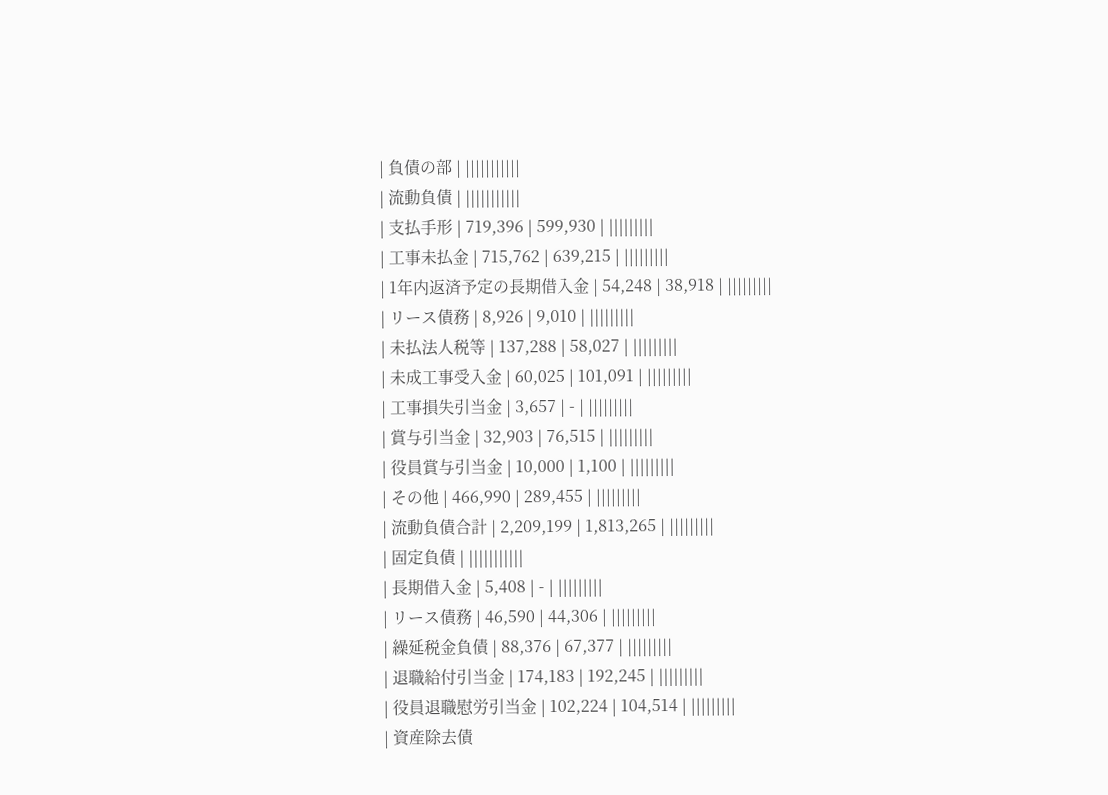| 負債の部 | |||||||||||
| 流動負債 | |||||||||||
| 支払手形 | 719,396 | 599,930 | |||||||||
| 工事未払金 | 715,762 | 639,215 | |||||||||
| 1年内返済予定の長期借入金 | 54,248 | 38,918 | |||||||||
| リース債務 | 8,926 | 9,010 | |||||||||
| 未払法人税等 | 137,288 | 58,027 | |||||||||
| 未成工事受入金 | 60,025 | 101,091 | |||||||||
| 工事損失引当金 | 3,657 | - | |||||||||
| 賞与引当金 | 32,903 | 76,515 | |||||||||
| 役員賞与引当金 | 10,000 | 1,100 | |||||||||
| その他 | 466,990 | 289,455 | |||||||||
| 流動負債合計 | 2,209,199 | 1,813,265 | |||||||||
| 固定負債 | |||||||||||
| 長期借入金 | 5,408 | - | |||||||||
| リース債務 | 46,590 | 44,306 | |||||||||
| 繰延税金負債 | 88,376 | 67,377 | |||||||||
| 退職給付引当金 | 174,183 | 192,245 | |||||||||
| 役員退職慰労引当金 | 102,224 | 104,514 | |||||||||
| 資産除去債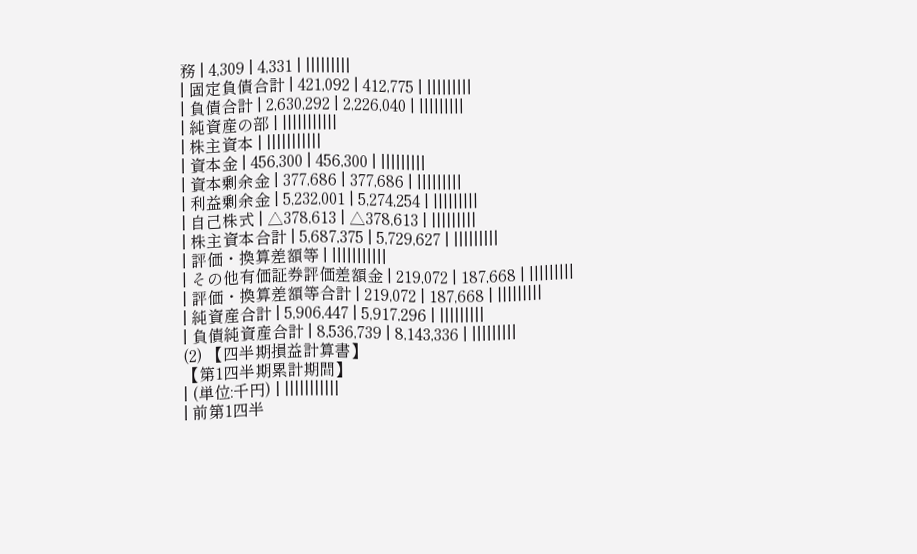務 | 4,309 | 4,331 | |||||||||
| 固定負債合計 | 421,092 | 412,775 | |||||||||
| 負債合計 | 2,630,292 | 2,226,040 | |||||||||
| 純資産の部 | |||||||||||
| 株主資本 | |||||||||||
| 資本金 | 456,300 | 456,300 | |||||||||
| 資本剰余金 | 377,686 | 377,686 | |||||||||
| 利益剰余金 | 5,232,001 | 5,274,254 | |||||||||
| 自己株式 | △378,613 | △378,613 | |||||||||
| 株主資本合計 | 5,687,375 | 5,729,627 | |||||||||
| 評価・換算差額等 | |||||||||||
| その他有価証券評価差額金 | 219,072 | 187,668 | |||||||||
| 評価・換算差額等合計 | 219,072 | 187,668 | |||||||||
| 純資産合計 | 5,906,447 | 5,917,296 | |||||||||
| 負債純資産合計 | 8,536,739 | 8,143,336 | |||||||||
(2) 【四半期損益計算書】
【第1四半期累計期間】
| (単位:千円) | |||||||||||
| 前第1四半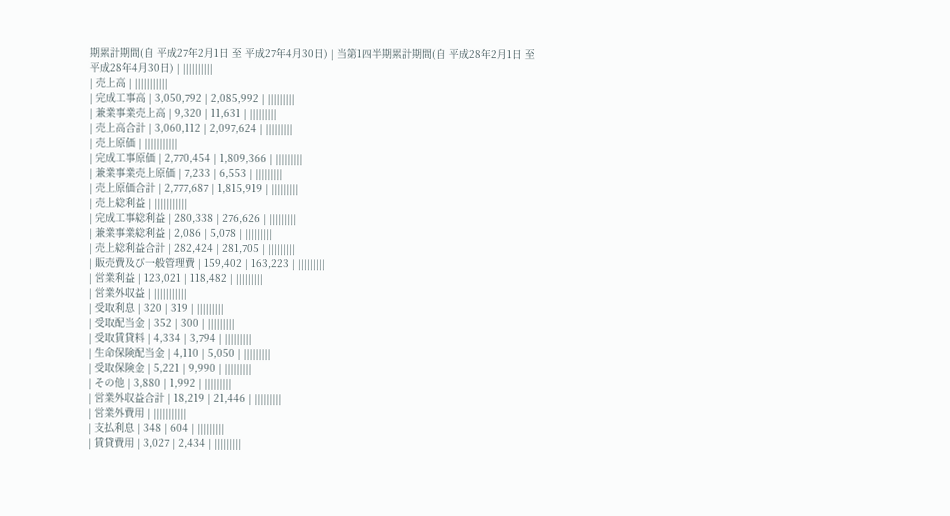期累計期間(自 平成27年2月1日 至 平成27年4月30日) | 当第1四半期累計期間(自 平成28年2月1日 至 平成28年4月30日) | ||||||||||
| 売上高 | |||||||||||
| 完成工事高 | 3,050,792 | 2,085,992 | |||||||||
| 兼業事業売上高 | 9,320 | 11,631 | |||||||||
| 売上高合計 | 3,060,112 | 2,097,624 | |||||||||
| 売上原価 | |||||||||||
| 完成工事原価 | 2,770,454 | 1,809,366 | |||||||||
| 兼業事業売上原価 | 7,233 | 6,553 | |||||||||
| 売上原価合計 | 2,777,687 | 1,815,919 | |||||||||
| 売上総利益 | |||||||||||
| 完成工事総利益 | 280,338 | 276,626 | |||||||||
| 兼業事業総利益 | 2,086 | 5,078 | |||||||||
| 売上総利益合計 | 282,424 | 281,705 | |||||||||
| 販売費及び一般管理費 | 159,402 | 163,223 | |||||||||
| 営業利益 | 123,021 | 118,482 | |||||||||
| 営業外収益 | |||||||||||
| 受取利息 | 320 | 319 | |||||||||
| 受取配当金 | 352 | 300 | |||||||||
| 受取賃貸料 | 4,334 | 3,794 | |||||||||
| 生命保険配当金 | 4,110 | 5,050 | |||||||||
| 受取保険金 | 5,221 | 9,990 | |||||||||
| その他 | 3,880 | 1,992 | |||||||||
| 営業外収益合計 | 18,219 | 21,446 | |||||||||
| 営業外費用 | |||||||||||
| 支払利息 | 348 | 604 | |||||||||
| 賃貸費用 | 3,027 | 2,434 | |||||||||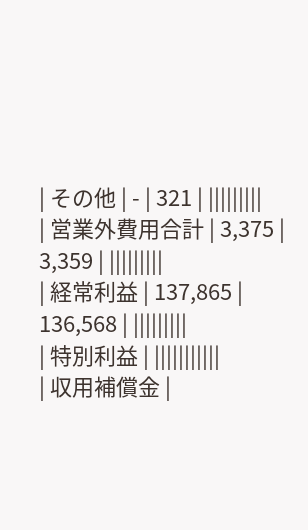| その他 | - | 321 | |||||||||
| 営業外費用合計 | 3,375 | 3,359 | |||||||||
| 経常利益 | 137,865 | 136,568 | |||||||||
| 特別利益 | |||||||||||
| 収用補償金 |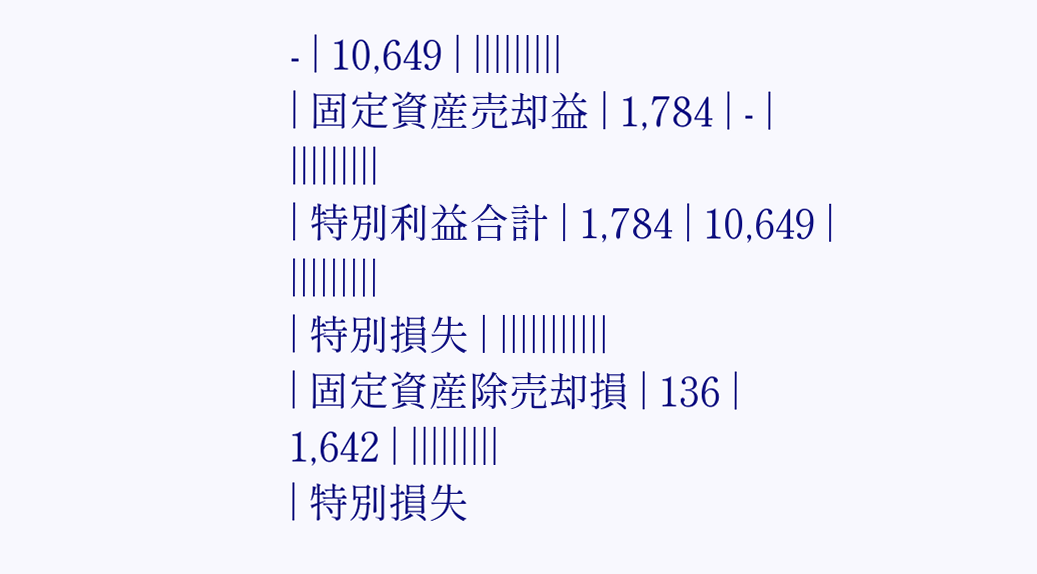- | 10,649 | |||||||||
| 固定資産売却益 | 1,784 | - | |||||||||
| 特別利益合計 | 1,784 | 10,649 | |||||||||
| 特別損失 | |||||||||||
| 固定資産除売却損 | 136 | 1,642 | |||||||||
| 特別損失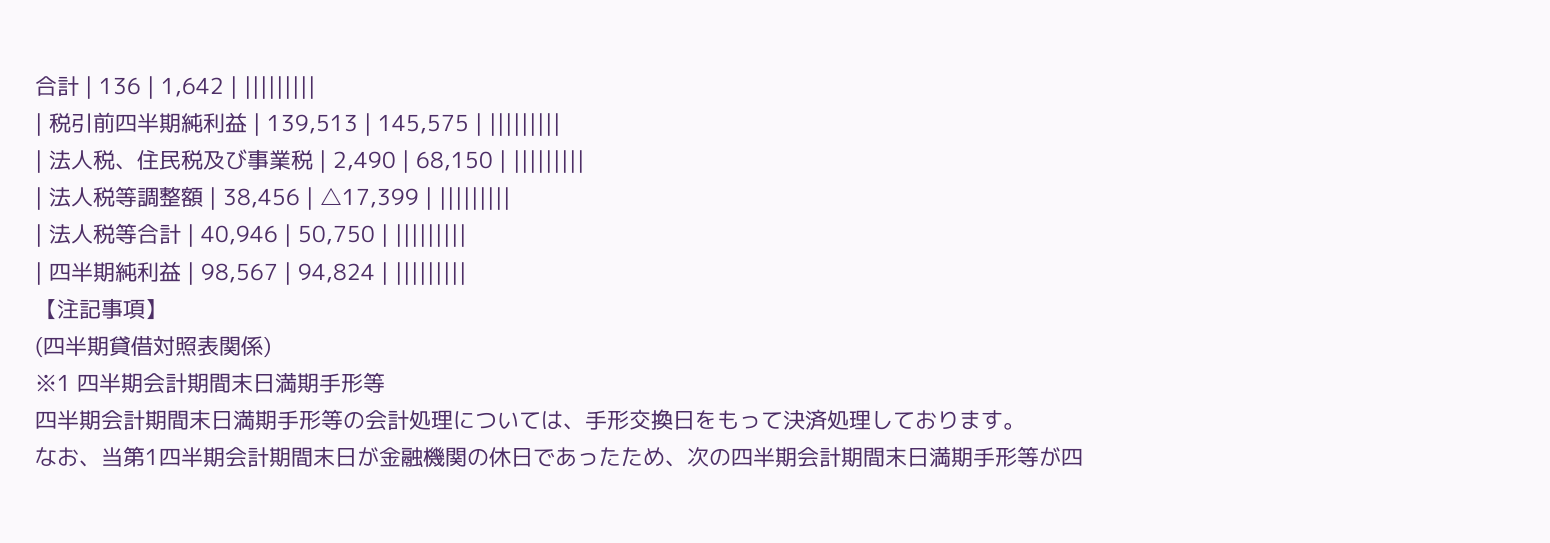合計 | 136 | 1,642 | |||||||||
| 税引前四半期純利益 | 139,513 | 145,575 | |||||||||
| 法人税、住民税及び事業税 | 2,490 | 68,150 | |||||||||
| 法人税等調整額 | 38,456 | △17,399 | |||||||||
| 法人税等合計 | 40,946 | 50,750 | |||||||||
| 四半期純利益 | 98,567 | 94,824 | |||||||||
【注記事項】
(四半期貸借対照表関係)
※1 四半期会計期間末日満期手形等
四半期会計期間末日満期手形等の会計処理については、手形交換日をもって決済処理しております。
なお、当第1四半期会計期間末日が金融機関の休日であったため、次の四半期会計期間末日満期手形等が四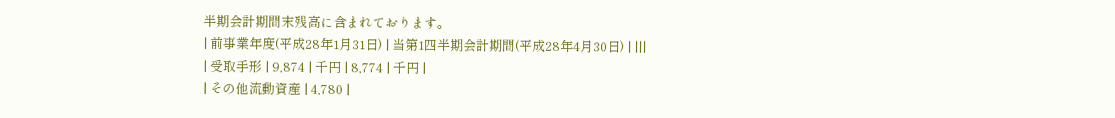半期会計期間末残高に含まれております。
| 前事業年度(平成28年1月31日) | 当第1四半期会計期間(平成28年4月30日) | |||
| 受取手形 | 9,874 | 千円 | 8,774 | 千円 |
| その他流動資産 | 4,780 |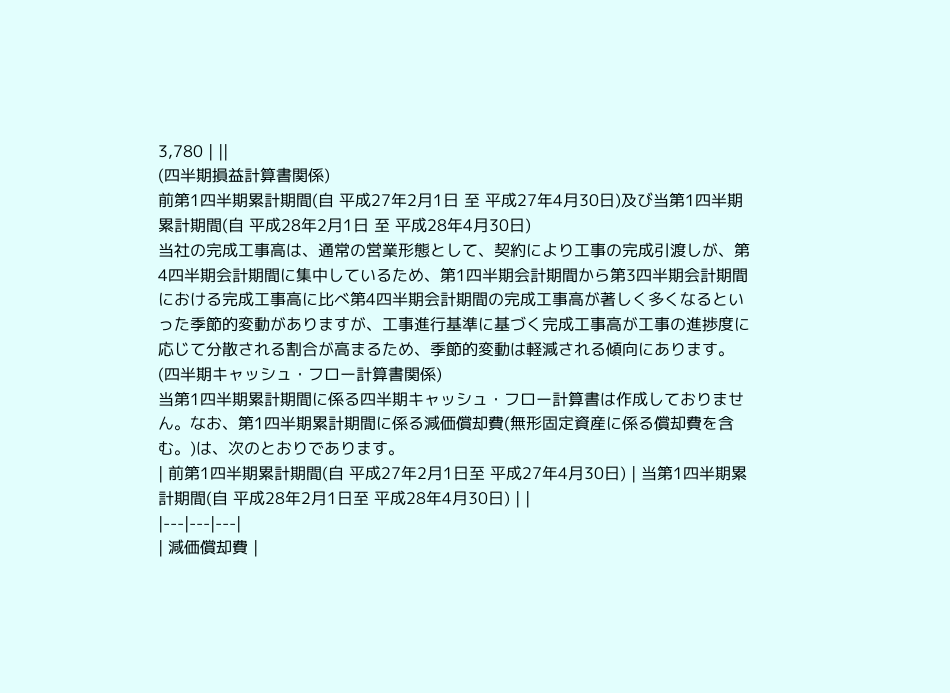3,780 | ||
(四半期損益計算書関係)
前第1四半期累計期間(自 平成27年2月1日 至 平成27年4月30日)及び当第1四半期累計期間(自 平成28年2月1日 至 平成28年4月30日)
当社の完成工事高は、通常の営業形態として、契約により工事の完成引渡しが、第4四半期会計期間に集中しているため、第1四半期会計期間から第3四半期会計期間における完成工事高に比べ第4四半期会計期間の完成工事高が著しく多くなるといった季節的変動がありますが、工事進行基準に基づく完成工事高が工事の進捗度に応じて分散される割合が高まるため、季節的変動は軽減される傾向にあります。
(四半期キャッシュ・フロー計算書関係)
当第1四半期累計期間に係る四半期キャッシュ・フロー計算書は作成しておりません。なお、第1四半期累計期間に係る減価償却費(無形固定資産に係る償却費を含む。)は、次のとおりであります。
| 前第1四半期累計期間(自 平成27年2月1日至 平成27年4月30日) | 当第1四半期累計期間(自 平成28年2月1日至 平成28年4月30日) | |
|---|---|---|
| 減価償却費 |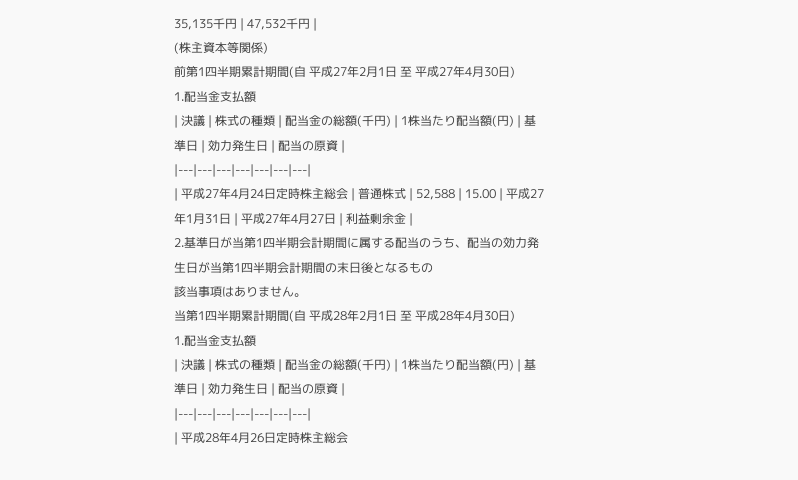35,135千円 | 47,532千円 |
(株主資本等関係)
前第1四半期累計期間(自 平成27年2月1日 至 平成27年4月30日)
1.配当金支払額
| 決議 | 株式の種類 | 配当金の総額(千円) | 1株当たり配当額(円) | 基準日 | 効力発生日 | 配当の原資 |
|---|---|---|---|---|---|---|
| 平成27年4月24日定時株主総会 | 普通株式 | 52,588 | 15.00 | 平成27年1月31日 | 平成27年4月27日 | 利益剰余金 |
2.基準日が当第1四半期会計期間に属する配当のうち、配当の効力発生日が当第1四半期会計期間の末日後となるもの
該当事項はありません。
当第1四半期累計期間(自 平成28年2月1日 至 平成28年4月30日)
1.配当金支払額
| 決議 | 株式の種類 | 配当金の総額(千円) | 1株当たり配当額(円) | 基準日 | 効力発生日 | 配当の原資 |
|---|---|---|---|---|---|---|
| 平成28年4月26日定時株主総会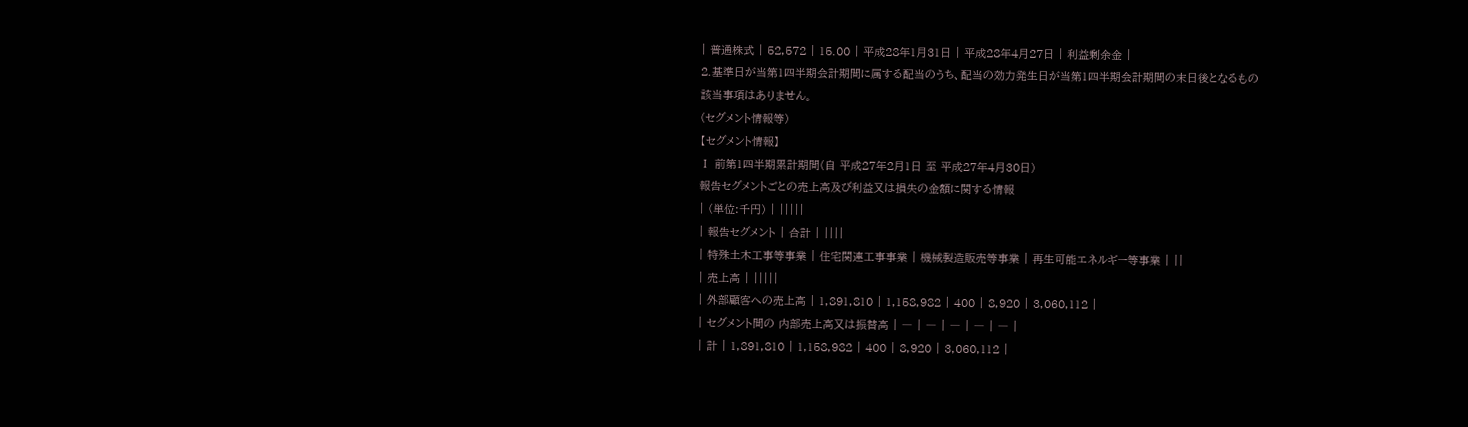| 普通株式 | 52,572 | 15.00 | 平成28年1月31日 | 平成28年4月27日 | 利益剰余金 |
2.基準日が当第1四半期会計期間に属する配当のうち、配当の効力発生日が当第1四半期会計期間の末日後となるもの
該当事項はありません。
(セグメント情報等)
【セグメント情報】
Ⅰ 前第1四半期累計期間(自 平成27年2月1日 至 平成27年4月30日)
報告セグメントごとの売上高及び利益又は損失の金額に関する情報
| (単位:千円) | |||||
| 報告セグメント | 合計 | ||||
| 特殊土木工事等事業 | 住宅関連工事事業 | 機械製造販売等事業 | 再生可能エネルギー等事業 | ||
| 売上高 | |||||
| 外部顧客への売上高 | 1,891,810 | 1,158,982 | 400 | 8,920 | 3,060,112 |
| セグメント間の 内部売上高又は振替高 | ― | ― | ― | ― | ― |
| 計 | 1,891,810 | 1,158,982 | 400 | 8,920 | 3,060,112 |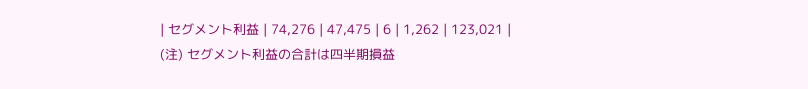| セグメント利益 | 74,276 | 47,475 | 6 | 1,262 | 123,021 |
(注) セグメント利益の合計は四半期損益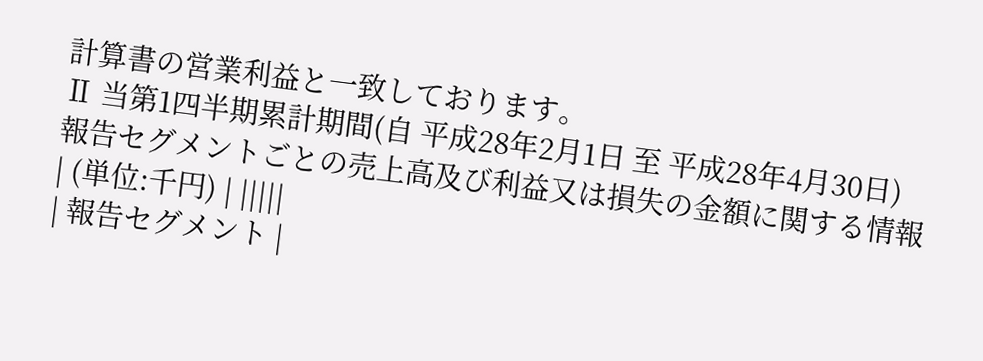計算書の営業利益と一致しております。
Ⅱ 当第1四半期累計期間(自 平成28年2月1日 至 平成28年4月30日)
報告セグメントごとの売上高及び利益又は損失の金額に関する情報
| (単位:千円) | |||||
| 報告セグメント |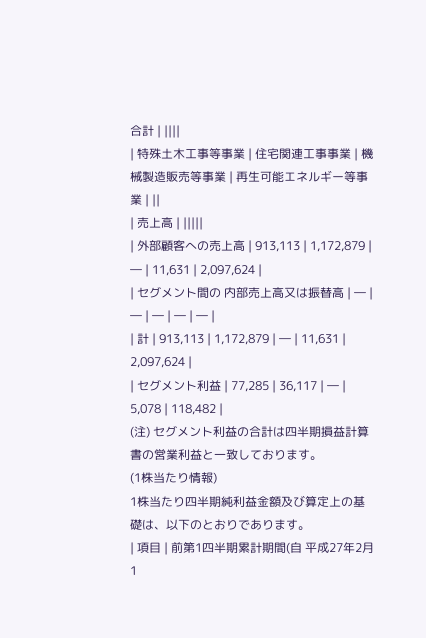合計 | ||||
| 特殊土木工事等事業 | 住宅関連工事事業 | 機械製造販売等事業 | 再生可能エネルギー等事業 | ||
| 売上高 | |||||
| 外部顧客への売上高 | 913,113 | 1,172,879 | ― | 11,631 | 2,097,624 |
| セグメント間の 内部売上高又は振替高 | ― | ― | ― | ― | ― |
| 計 | 913,113 | 1,172,879 | ― | 11,631 | 2,097,624 |
| セグメント利益 | 77,285 | 36,117 | ― | 5,078 | 118,482 |
(注) セグメント利益の合計は四半期損益計算書の営業利益と一致しております。
(1株当たり情報)
1株当たり四半期純利益金額及び算定上の基礎は、以下のとおりであります。
| 項目 | 前第1四半期累計期間(自 平成27年2月1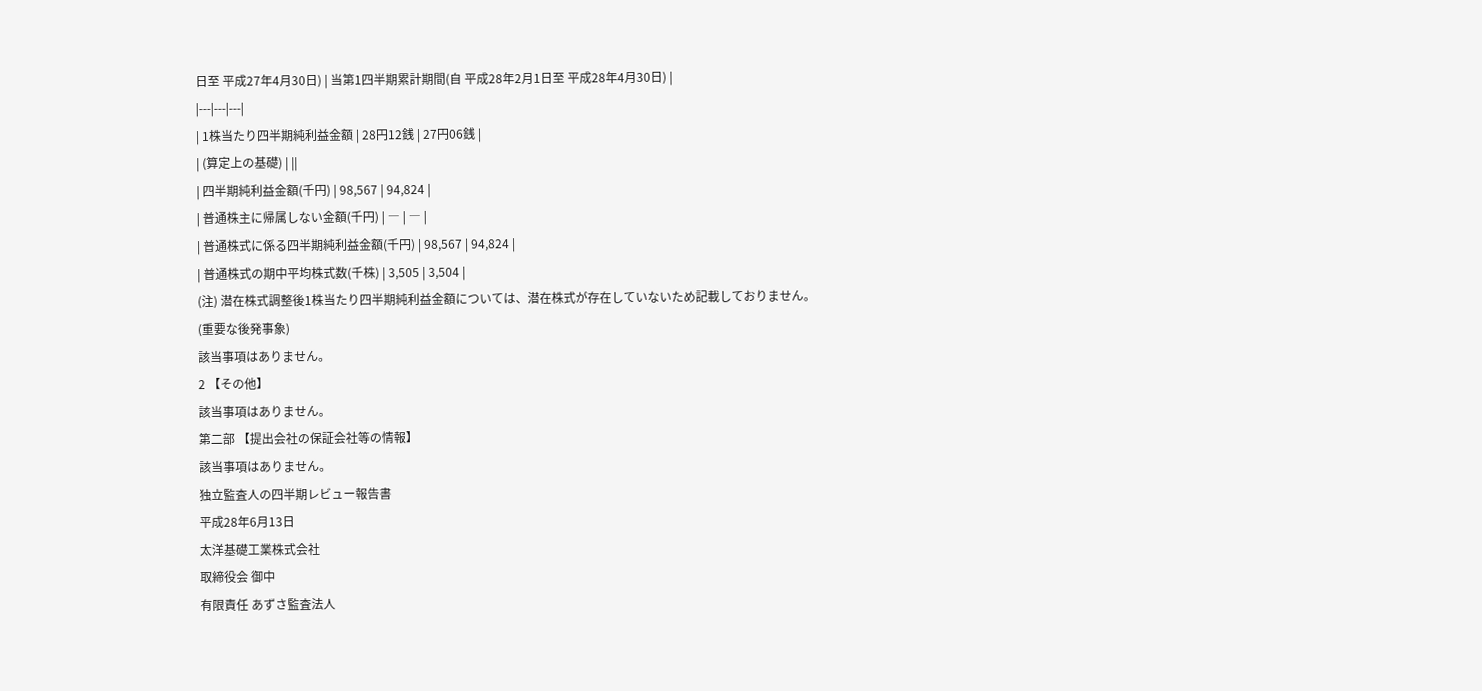日至 平成27年4月30日) | 当第1四半期累計期間(自 平成28年2月1日至 平成28年4月30日) |
|---|---|---|
| 1株当たり四半期純利益金額 | 28円12銭 | 27円06銭 |
| (算定上の基礎) | ||
| 四半期純利益金額(千円) | 98,567 | 94,824 |
| 普通株主に帰属しない金額(千円) | ― | ― |
| 普通株式に係る四半期純利益金額(千円) | 98,567 | 94,824 |
| 普通株式の期中平均株式数(千株) | 3,505 | 3,504 |
(注) 潜在株式調整後1株当たり四半期純利益金額については、潜在株式が存在していないため記載しておりません。
(重要な後発事象)
該当事項はありません。
2 【その他】
該当事項はありません。
第二部 【提出会社の保証会社等の情報】
該当事項はありません。
独立監査人の四半期レビュー報告書
平成28年6月13日
太洋基礎工業株式会社
取締役会 御中
有限責任 あずさ監査法人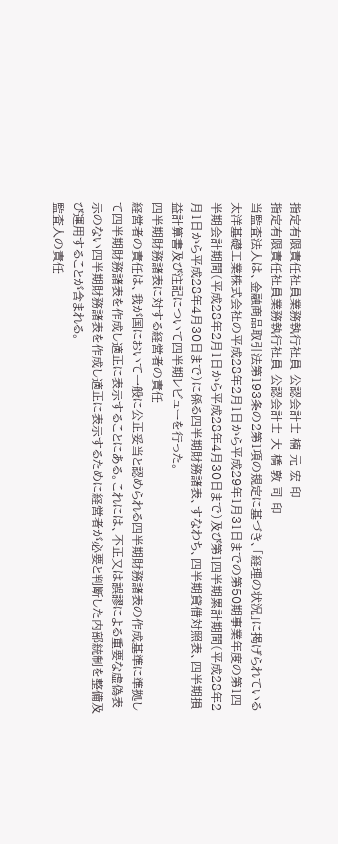指定有限責任社員業務執行社員 公認会計士 楠 元 宏 印
指定有限責任社員業務執行社員 公認会計士 大 橋 敦 司 印
当監査法人は、金融商品取引法第193条の2第1項の規定に基づき、「経理の状況」に掲げられている太洋基礎工業株式会社の平成28年2月1日から平成29年1月31日までの第50期事業年度の第1四半期会計期間(平成28年2月1日から平成28年4月30日まで)及び第1四半期累計期間(平成28年2月1日から平成28年4月30日まで)に係る四半期財務諸表、すなわち、四半期貸借対照表、四半期損益計算書及び注記について四半期レビューを行った。
四半期財務諸表に対する経営者の責任
経営者の責任は、我が国において一般に公正妥当と認められる四半期財務諸表の作成基準に準拠して四半期財務諸表を作成し適正に表示することにある。これには、不正又は誤謬による重要な虚偽表示のない四半期財務諸表を作成し適正に表示するために経営者が必要と判断した内部統制を整備及び運用することが含まれる。
監査人の責任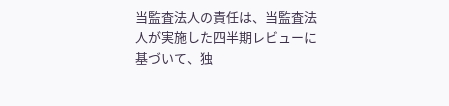当監査法人の責任は、当監査法人が実施した四半期レビューに基づいて、独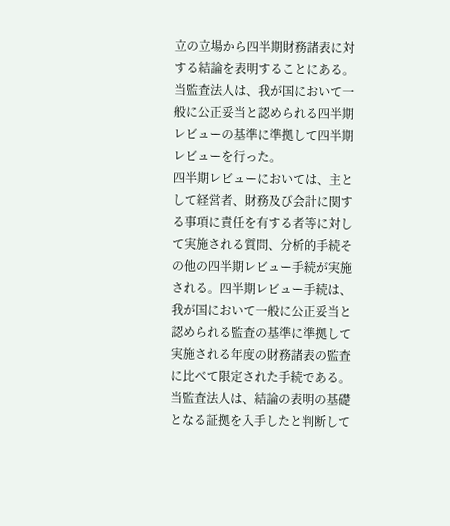立の立場から四半期財務諸表に対する結論を表明することにある。当監査法人は、我が国において一般に公正妥当と認められる四半期レビューの基準に準拠して四半期レビューを行った。
四半期レビューにおいては、主として経営者、財務及び会計に関する事項に責任を有する者等に対して実施される質問、分析的手続その他の四半期レビュー手続が実施される。四半期レビュー手続は、我が国において一般に公正妥当と認められる監査の基準に準拠して実施される年度の財務諸表の監査に比べて限定された手続である。
当監査法人は、結論の表明の基礎となる証拠を入手したと判断して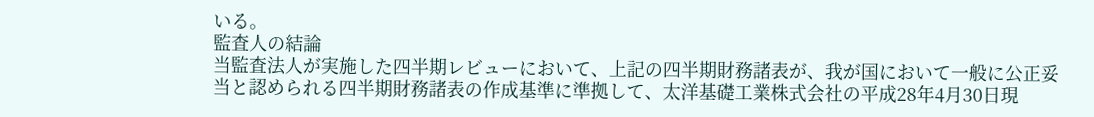いる。
監査人の結論
当監査法人が実施した四半期レビューにおいて、上記の四半期財務諸表が、我が国において一般に公正妥当と認められる四半期財務諸表の作成基準に準拠して、太洋基礎工業株式会社の平成28年4月30日現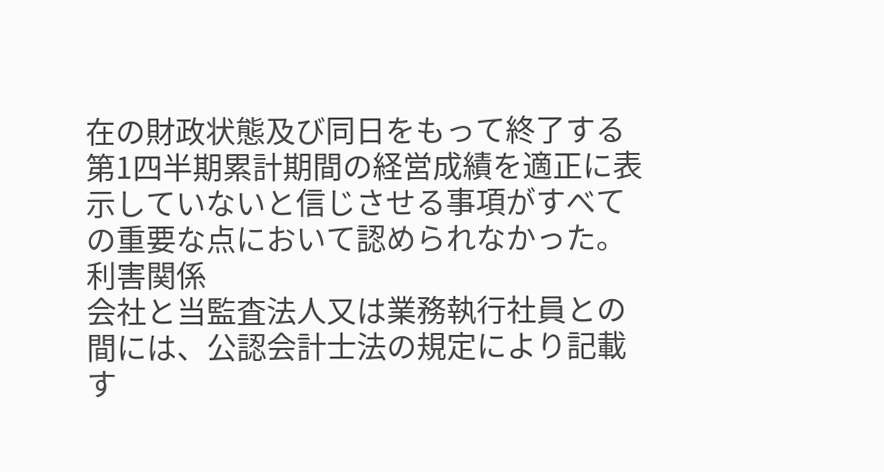在の財政状態及び同日をもって終了する第1四半期累計期間の経営成績を適正に表示していないと信じさせる事項がすべての重要な点において認められなかった。
利害関係
会社と当監査法人又は業務執行社員との間には、公認会計士法の規定により記載す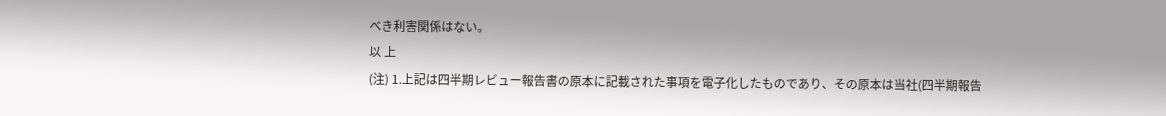べき利害関係はない。
以 上
(注) 1.上記は四半期レビュー報告書の原本に記載された事項を電子化したものであり、その原本は当社(四半期報告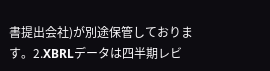書提出会社)が別途保管しております。2.XBRLデータは四半期レビ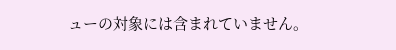ューの対象には含まれていません。